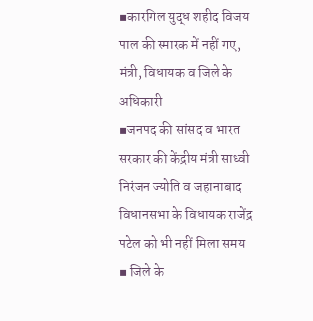▪कारगिल युद्ध शहीद विजय पाल की स्मारक में नहीं गए, मंत्री, विधायक व जिले के अधिकारी
▪जनपद की सांसद व भारत सरकार की केंद्रीय मंत्री साध्वी निरंजन ज्योति व जहानाबाद विधानसभा के विधायक राजेंद्र पटेल को भी नहीं मिला समय
▪ जिले के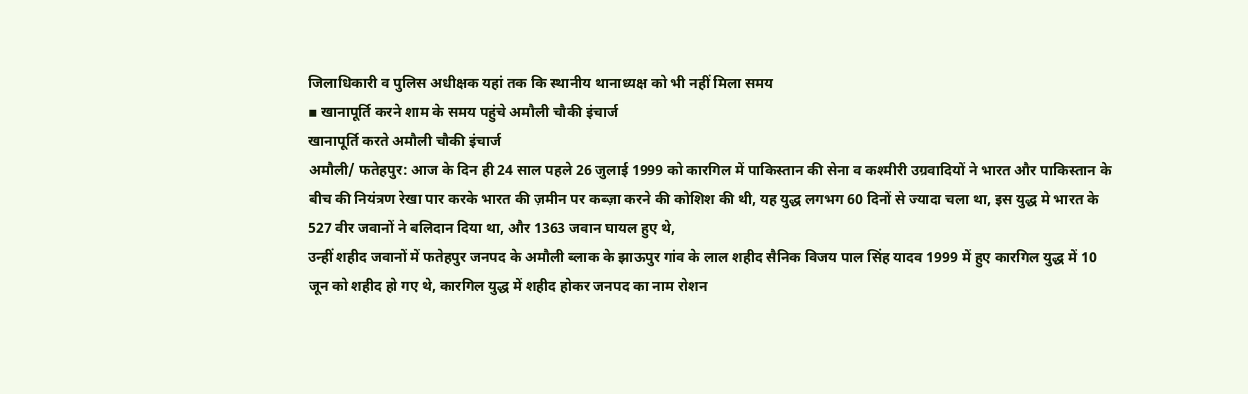जिलाधिकारी व पुलिस अधीक्षक यहां तक कि स्थानीय थानाध्यक्ष को भी नहीं मिला समय
▪ खानापूर्ति करने शाम के समय पहुंचे अमौली चौकी इंचार्ज
खानापूर्ति करते अमौली चौकी इंचार्ज
अमौली/ फतेहपुर: आज के दिन ही 24 साल पहले 26 जुलाई 1999 को कारगिल में पाकिस्तान की सेना व कश्मीरी उग्रवादियों ने भारत और पाकिस्तान के बीच की नियंत्रण रेखा पार करके भारत की ज़मीन पर कब्ज़ा करने की कोशिश की थी, यह युद्ध लगभग 60 दिनों से ज्यादा चला था, इस युद्ध मे भारत के 527 वीर जवानों ने बलिदान दिया था, और 1363 जवान घायल हुए थे,
उन्हीं शहीद जवानों में फतेहपुर जनपद के अमौली ब्लाक के झाऊपुर गांव के लाल शहीद सैनिक विजय पाल सिंह यादव 1999 में हुए कारगिल युद्ध में 10 जून को शहीद हो गए थे, कारगिल युद्ध में शहीद होकर जनपद का नाम रोशन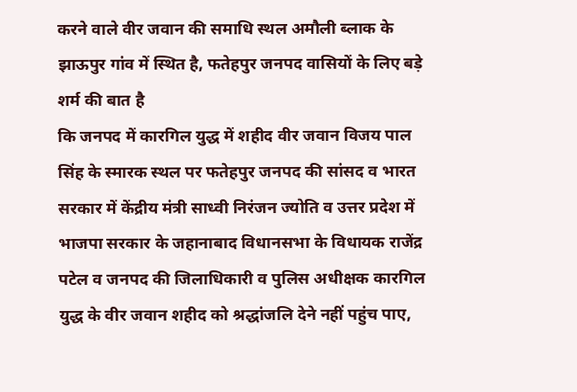करने वाले वीर जवान की समाधि स्थल अमौली ब्लाक के झाऊपुर गांव में स्थित है, फतेहपुर जनपद वासियों के लिए बड़े शर्म की बात है
कि जनपद में कारगिल युद्ध में शहीद वीर जवान विजय पाल सिंह के स्मारक स्थल पर फतेहपुर जनपद की सांसद व भारत सरकार में केंद्रीय मंत्री साध्वी निरंजन ज्योति व उत्तर प्रदेश में भाजपा सरकार के जहानाबाद विधानसभा के विधायक राजेंद्र पटेल व जनपद की जिलाधिकारी व पुलिस अधीक्षक कारगिल युद्ध के वीर जवान शहीद को श्रद्धांजलि देने नहीं पहुंच पाए,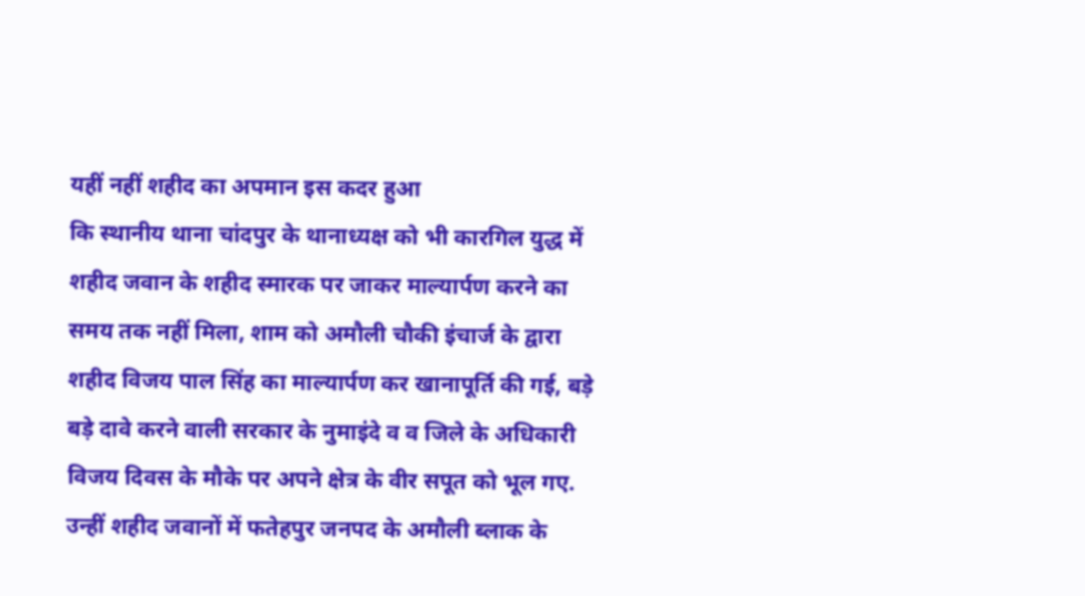यहीं नहीं शहीद का अपमान इस कदर हुआ
कि स्थानीय थाना चांदपुर के थानाध्यक्ष को भी कारगिल युद्ध में शहीद जवान के शहीद स्मारक पर जाकर माल्यार्पण करने का समय तक नहीं मिला, शाम को अमौली चौकी इंचार्ज के द्वारा शहीद विजय पाल सिंह का माल्यार्पण कर खानापूर्ति की गई, बड़े बड़े दावे करने वाली सरकार के नुमाइंदे व व जिले के अधिकारी विजय दिवस के मौके पर अपने क्षेत्र के वीर सपूत को भूल गए.
उन्हीं शहीद जवानों में फतेहपुर जनपद के अमौली ब्लाक के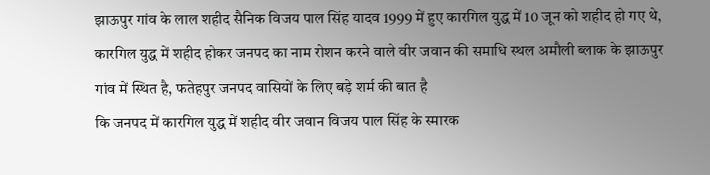झाऊपुर गांव के लाल शहीद सैनिक विजय पाल सिंह यादव 1999 में हुए कारगिल युद्ध में 10 जून को शहीद हो गए थे, कारगिल युद्ध में शहीद होकर जनपद का नाम रोशन करने वाले वीर जवान की समाधि स्थल अमौली ब्लाक के झाऊपुर गांव में स्थित है, फतेहपुर जनपद वासियों के लिए बड़े शर्म की बात है
कि जनपद में कारगिल युद्ध में शहीद वीर जवान विजय पाल सिंह के स्मारक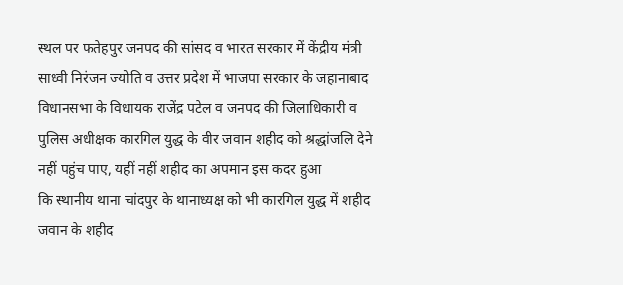स्थल पर फतेहपुर जनपद की सांसद व भारत सरकार में केंद्रीय मंत्री साध्वी निरंजन ज्योति व उत्तर प्रदेश में भाजपा सरकार के जहानाबाद विधानसभा के विधायक राजेंद्र पटेल व जनपद की जिलाधिकारी व पुलिस अधीक्षक कारगिल युद्ध के वीर जवान शहीद को श्रद्धांजलि देने नहीं पहुंच पाए, यहीं नहीं शहीद का अपमान इस कदर हुआ
कि स्थानीय थाना चांदपुर के थानाध्यक्ष को भी कारगिल युद्ध में शहीद जवान के शहीद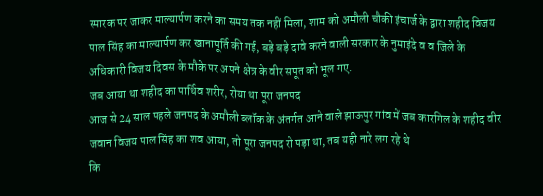स्मारक पर जाकर माल्यार्पण करने का समय तक नहीं मिला, शाम को अमौली चौकी इंचार्ज के द्वारा शहीद विजय पाल सिंह का माल्यार्पण कर खानापूर्ति की गई, बड़े बड़े दावे करने वाली सरकार के नुमाइंदे व व जिले के अधिकारी विजय दिवस के मौके पर अपने क्षेत्र के वीर सपूत को भूल गए.
जब आया था शहीद का पार्थिव शरीर, रोया था पूरा जनपद
आज से 24 साल पहले जनपद के अमौली ब्लॉक के अंतर्गत आने वाले झाऊपुर गांव में जब कारगिल के शहीद वीर जवान विजय पाल सिंह का शव आया, तो पूरा जनपद रो पड़ा था, तब यही नारे लग रहे थे
कि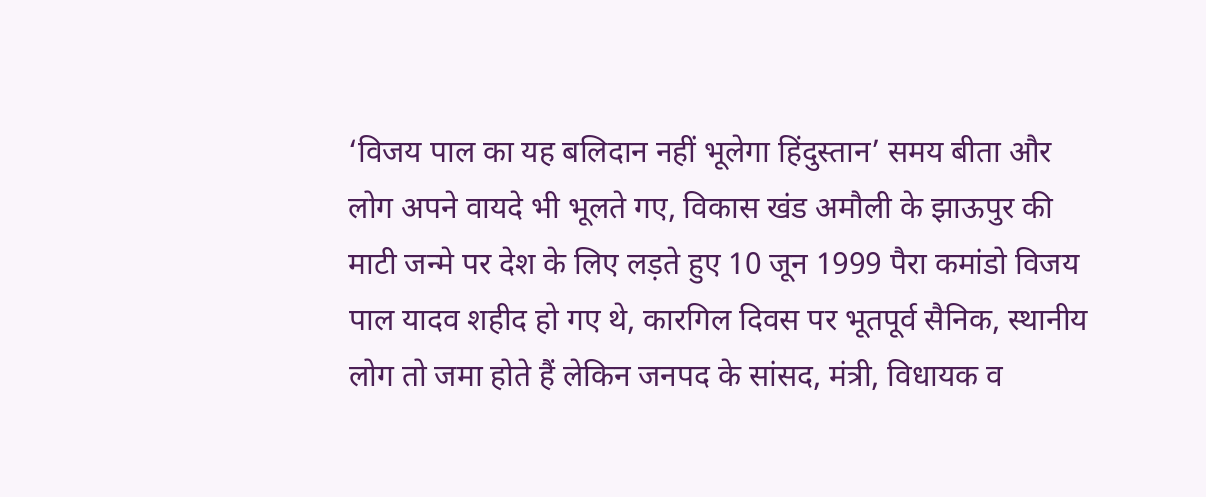‘विजय पाल का यह बलिदान नहीं भूलेगा हिंदुस्तान’ समय बीता और लोग अपने वायदे भी भूलते गए, विकास खंड अमौली के झाऊपुर की माटी जन्मे पर देश के लिए लड़ते हुए 10 जून 1999 पैरा कमांडो विजय पाल यादव शहीद हो गए थे, कारगिल दिवस पर भूतपूर्व सैनिक, स्थानीय लोग तो जमा होते हैं लेकिन जनपद के सांसद, मंत्री, विधायक व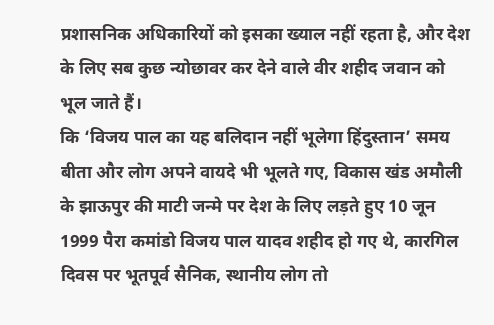प्रशासनिक अधिकारियों को इसका ख्याल नहीं रहता है, और देश के लिए सब कुछ न्योछावर कर देने वाले वीर शहीद जवान को भूल जाते हैं।
कि ‘विजय पाल का यह बलिदान नहीं भूलेगा हिंदुस्तान’ समय बीता और लोग अपने वायदे भी भूलते गए, विकास खंड अमौली के झाऊपुर की माटी जन्मे पर देश के लिए लड़ते हुए 10 जून 1999 पैरा कमांडो विजय पाल यादव शहीद हो गए थे, कारगिल दिवस पर भूतपूर्व सैनिक, स्थानीय लोग तो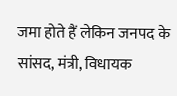जमा होते हैं लेकिन जनपद के सांसद, मंत्री, विधायक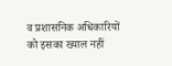व प्रशासनिक अधिकारियों को इसका ख्याल नहीं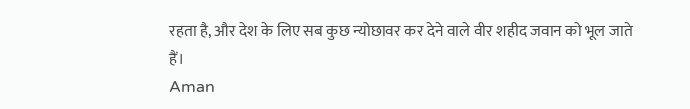रहता है, और देश के लिए सब कुछ न्योछावर कर देने वाले वीर शहीद जवान को भूल जाते हैं।
Aman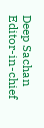Deep Sachan
Editor-in-chief